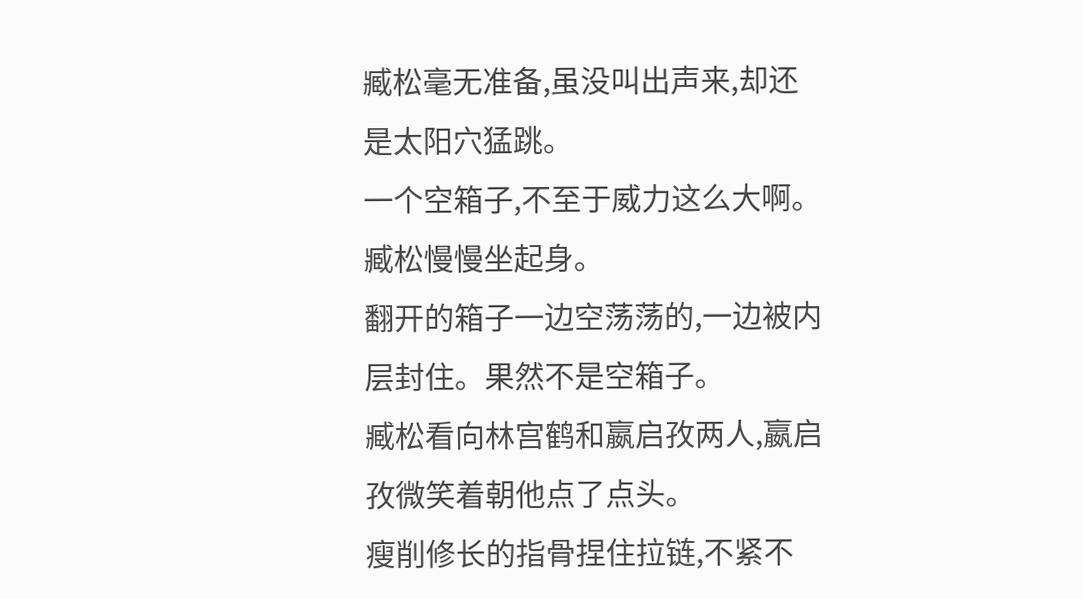臧松毫无准备,虽没叫出声来,却还是太阳穴猛跳。
一个空箱子,不至于威力这么大啊。
臧松慢慢坐起身。
翻开的箱子一边空荡荡的,一边被内层封住。果然不是空箱子。
臧松看向林宫鹤和嬴启孜两人,嬴启孜微笑着朝他点了点头。
瘦削修长的指骨捏住拉链,不紧不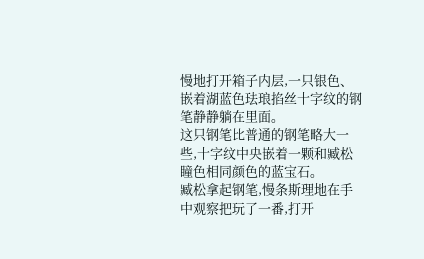慢地打开箱子内层,一只银色、嵌着湖蓝色珐琅掐丝十字纹的钢笔静静躺在里面。
这只钢笔比普通的钢笔略大一些,十字纹中央嵌着一颗和臧松瞳色相同颜色的蓝宝石。
臧松拿起钢笔,慢条斯理地在手中观察把玩了一番,打开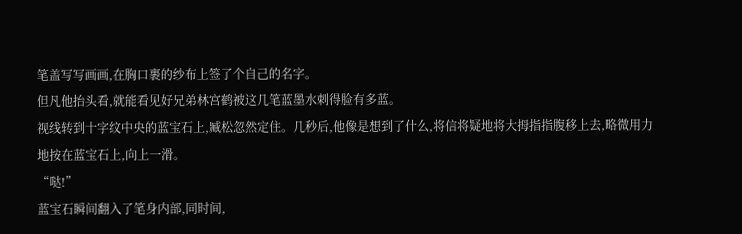笔盖写写画画,在胸口裹的纱布上签了个自己的名字。
但凡他抬头看,就能看见好兄弟林宫鹤被这几笔蓝墨水刺得脸有多蓝。
视线转到十字纹中央的蓝宝石上,臧松忽然定住。几秒后,他像是想到了什么,将信将疑地将大拇指指腹移上去,略微用力地按在蓝宝石上,向上一滑。
“哒!”
蓝宝石瞬间翻入了笔身内部,同时间,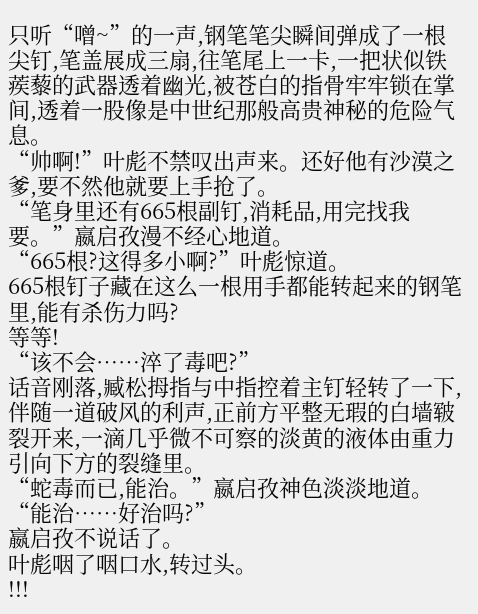只听“噌~”的一声,钢笔笔尖瞬间弹成了一根尖钉,笔盖展成三扇,往笔尾上一卡,一把状似铁蒺藜的武器透着幽光,被苍白的指骨牢牢锁在掌间,透着一股像是中世纪那般高贵神秘的危险气息。
“帅啊!”叶彪不禁叹出声来。还好他有沙漠之爹,要不然他就要上手抢了。
“笔身里还有665根副钉,消耗品,用完找我要。”嬴启孜漫不经心地道。
“665根?这得多小啊?”叶彪惊道。
665根钉子藏在这么一根用手都能转起来的钢笔里,能有杀伤力吗?
等等!
“该不会……淬了毒吧?”
话音刚落,臧松拇指与中指控着主钉轻转了一下,伴随一道破风的利声,正前方平整无瑕的白墙皲裂开来,一滴几乎微不可察的淡黄的液体由重力引向下方的裂缝里。
“蛇毒而已,能治。”嬴启孜神色淡淡地道。
“能治……好治吗?”
嬴启孜不说话了。
叶彪咽了咽口水,转过头。
!!!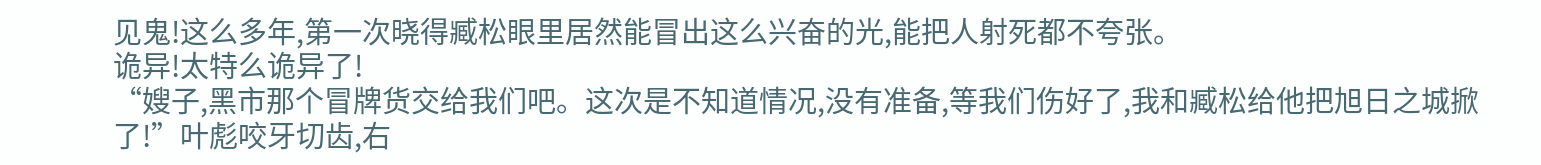见鬼!这么多年,第一次晓得臧松眼里居然能冒出这么兴奋的光,能把人射死都不夸张。
诡异!太特么诡异了!
“嫂子,黑市那个冒牌货交给我们吧。这次是不知道情况,没有准备,等我们伤好了,我和臧松给他把旭日之城掀了!”叶彪咬牙切齿,右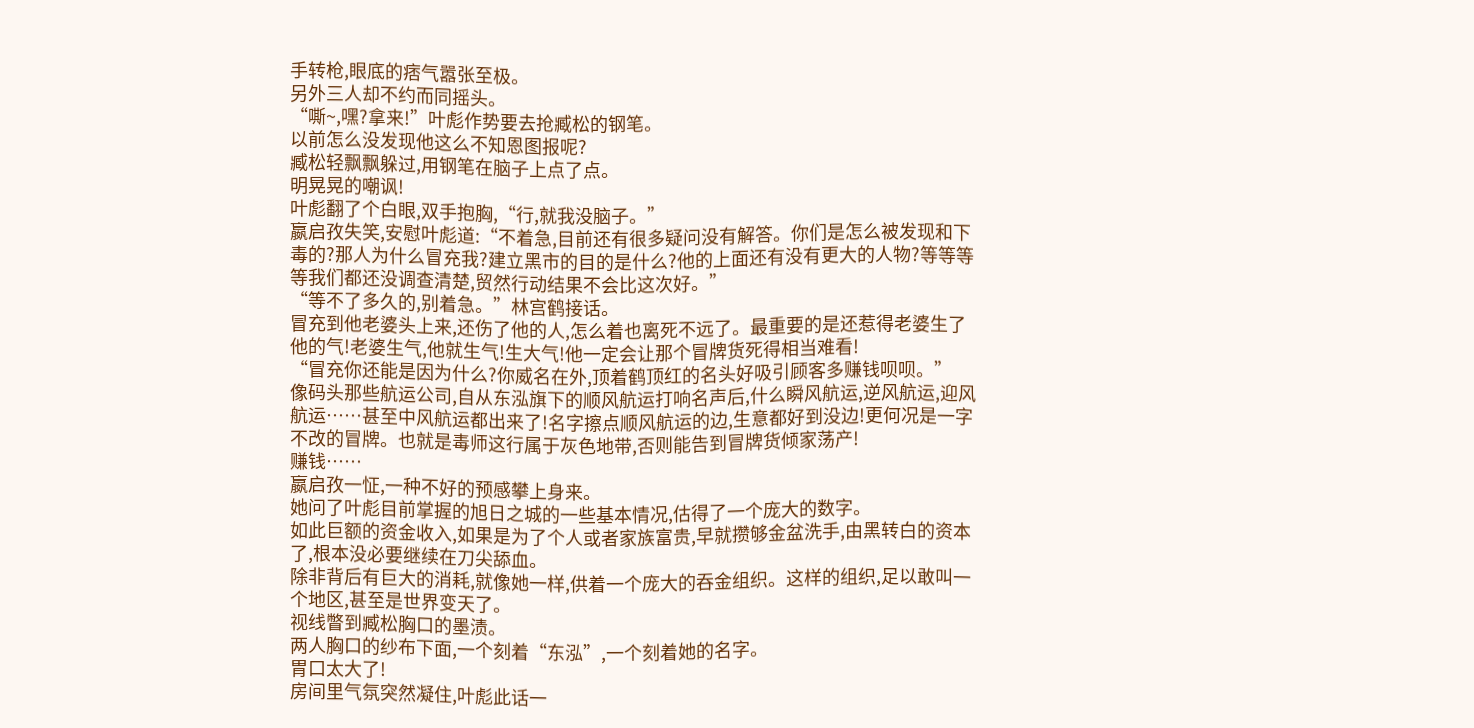手转枪,眼底的痞气嚣张至极。
另外三人却不约而同摇头。
“嘶~,嘿?拿来!”叶彪作势要去抢臧松的钢笔。
以前怎么没发现他这么不知恩图报呢?
臧松轻飘飘躲过,用钢笔在脑子上点了点。
明晃晃的嘲讽!
叶彪翻了个白眼,双手抱胸,“行,就我没脑子。”
嬴启孜失笑,安慰叶彪道:“不着急,目前还有很多疑问没有解答。你们是怎么被发现和下毒的?那人为什么冒充我?建立黑市的目的是什么?他的上面还有没有更大的人物?等等等等我们都还没调查清楚,贸然行动结果不会比这次好。”
“等不了多久的,别着急。”林宫鹤接话。
冒充到他老婆头上来,还伤了他的人,怎么着也离死不远了。最重要的是还惹得老婆生了他的气!老婆生气,他就生气!生大气!他一定会让那个冒牌货死得相当难看!
“冒充你还能是因为什么?你威名在外,顶着鹤顶红的名头好吸引顾客多赚钱呗呗。”
像码头那些航运公司,自从东泓旗下的顺风航运打响名声后,什么瞬风航运,逆风航运,迎风航运……甚至中风航运都出来了!名字擦点顺风航运的边,生意都好到没边!更何况是一字不改的冒牌。也就是毒师这行属于灰色地带,否则能告到冒牌货倾家荡产!
赚钱……
嬴启孜一怔,一种不好的预感攀上身来。
她问了叶彪目前掌握的旭日之城的一些基本情况,估得了一个庞大的数字。
如此巨额的资金收入,如果是为了个人或者家族富贵,早就攒够金盆洗手,由黑转白的资本了,根本没必要继续在刀尖舔血。
除非背后有巨大的消耗,就像她一样,供着一个庞大的吞金组织。这样的组织,足以敢叫一个地区,甚至是世界变天了。
视线瞥到臧松胸口的墨渍。
两人胸口的纱布下面,一个刻着“东泓”,一个刻着她的名字。
胃口太大了!
房间里气氛突然凝住,叶彪此话一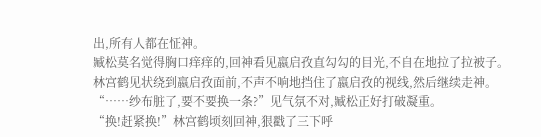出,所有人都在怔神。
臧松莫名觉得胸口痒痒的,回神看见嬴启孜直勾勾的目光,不自在地拉了拉被子。
林宫鹤见状绕到嬴启孜面前,不声不响地挡住了嬴启孜的视线,然后继续走神。
“……纱布脏了,要不要换一条?”见气氛不对,臧松正好打破凝重。
“换!赶紧换!”林宫鹤顷刻回神,狠戳了三下呼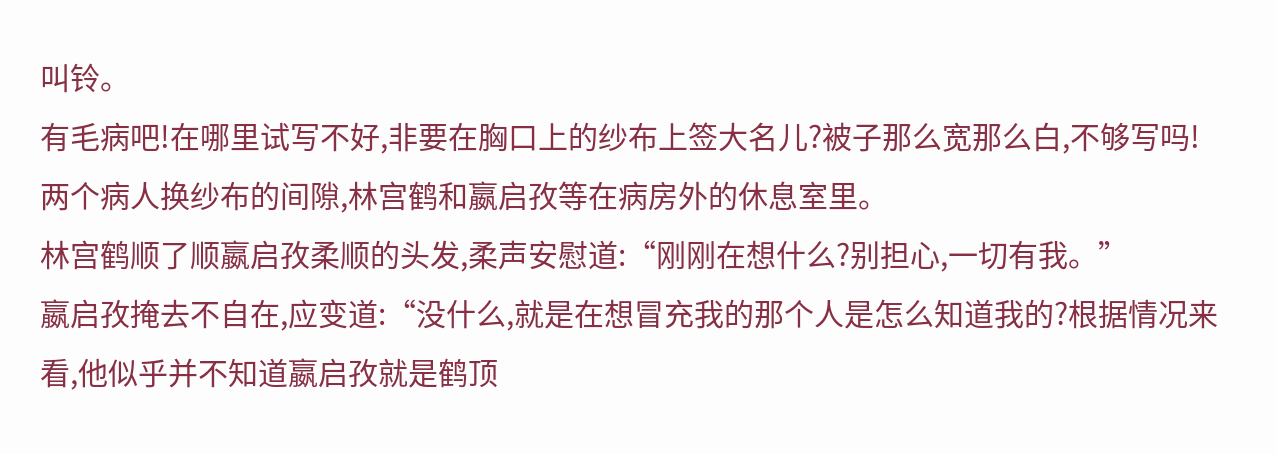叫铃。
有毛病吧!在哪里试写不好,非要在胸口上的纱布上签大名儿?被子那么宽那么白,不够写吗!
两个病人换纱布的间隙,林宫鹤和嬴启孜等在病房外的休息室里。
林宫鹤顺了顺嬴启孜柔顺的头发,柔声安慰道:“刚刚在想什么?别担心,一切有我。”
嬴启孜掩去不自在,应变道:“没什么,就是在想冒充我的那个人是怎么知道我的?根据情况来看,他似乎并不知道嬴启孜就是鹤顶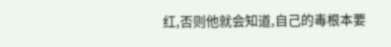红,否则他就会知道,自己的毒根本要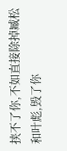挟不了你,不如直接除掉臧松和叶彪,毁了你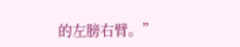的左膀右臂。”